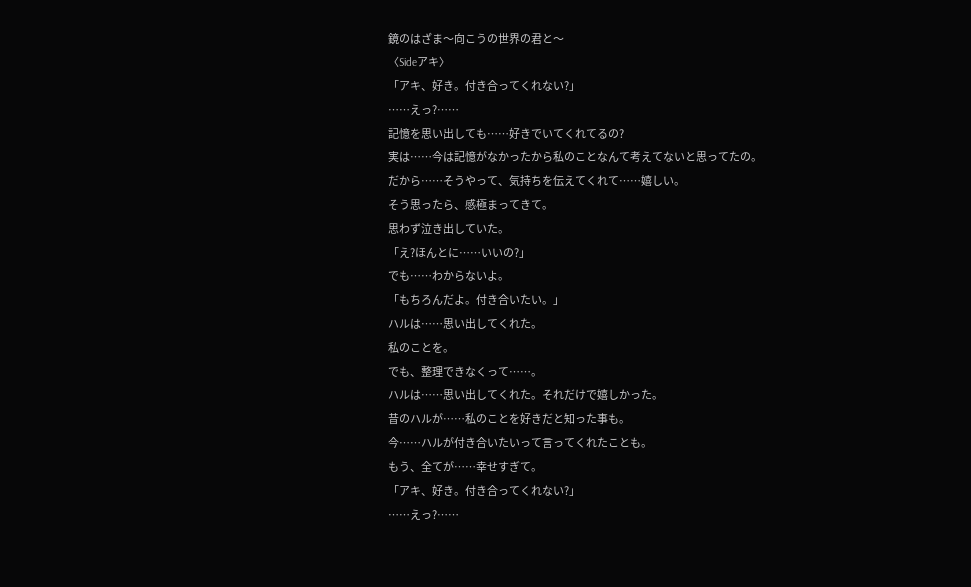鏡のはざま〜向こうの世界の君と〜
〈Sideアキ〉
「アキ、好き。付き合ってくれない?」
……えっ?……
記憶を思い出しても……好きでいてくれてるの?
実は……今は記憶がなかったから私のことなんて考えてないと思ってたの。
だから……そうやって、気持ちを伝えてくれて……嬉しい。
そう思ったら、感極まってきて。
思わず泣き出していた。
「え?ほんとに……いいの?」
でも……わからないよ。
「もちろんだよ。付き合いたい。」
ハルは……思い出してくれた。
私のことを。
でも、整理できなくって……。
ハルは……思い出してくれた。それだけで嬉しかった。
昔のハルが……私のことを好きだと知った事も。
今……ハルが付き合いたいって言ってくれたことも。
もう、全てが……幸せすぎて。
「アキ、好き。付き合ってくれない?」
……えっ?……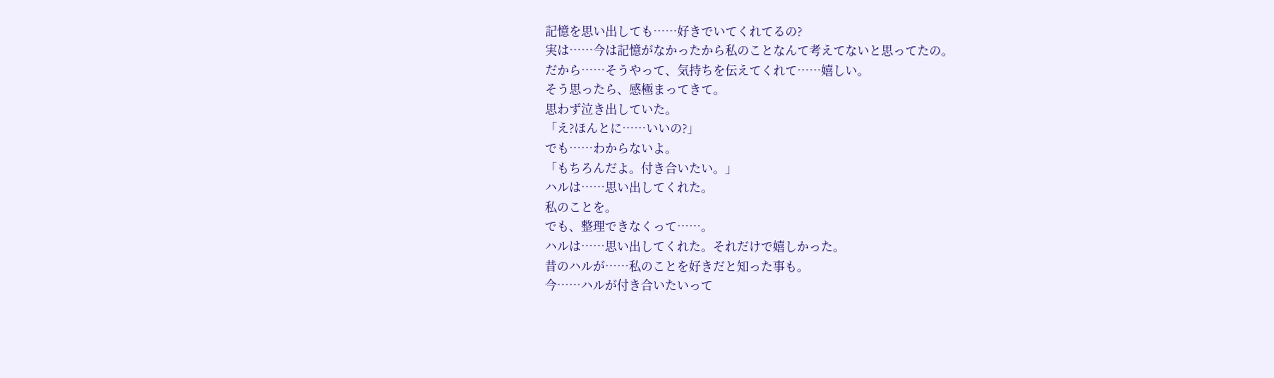記憶を思い出しても……好きでいてくれてるの?
実は……今は記憶がなかったから私のことなんて考えてないと思ってたの。
だから……そうやって、気持ちを伝えてくれて……嬉しい。
そう思ったら、感極まってきて。
思わず泣き出していた。
「え?ほんとに……いいの?」
でも……わからないよ。
「もちろんだよ。付き合いたい。」
ハルは……思い出してくれた。
私のことを。
でも、整理できなくって……。
ハルは……思い出してくれた。それだけで嬉しかった。
昔のハルが……私のことを好きだと知った事も。
今……ハルが付き合いたいって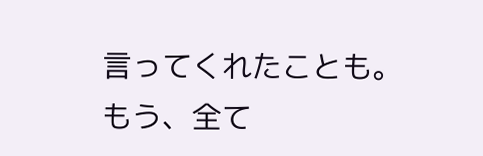言ってくれたことも。
もう、全て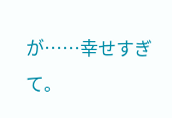が……幸せすぎて。